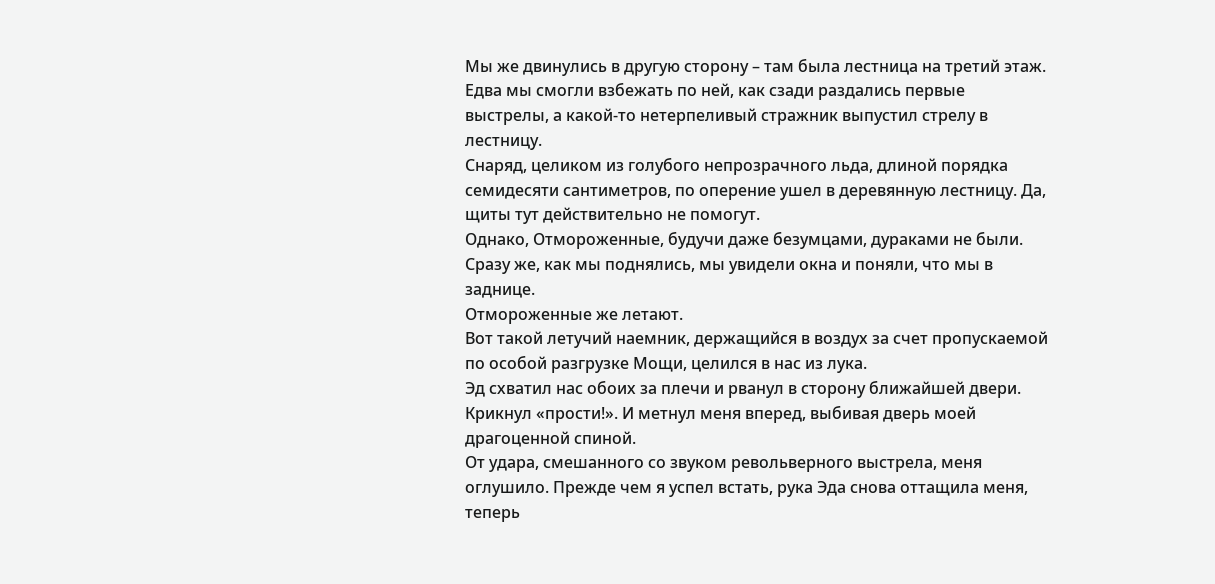Мы же двинулись в другую сторону – там была лестница на третий этаж. Едва мы смогли взбежать по ней, как сзади раздались первые выстрелы, а какой-то нетерпеливый стражник выпустил стрелу в лестницу.
Снаряд, целиком из голубого непрозрачного льда, длиной порядка семидесяти сантиметров, по оперение ушел в деревянную лестницу. Да, щиты тут действительно не помогут.
Однако, Отмороженные, будучи даже безумцами, дураками не были. Сразу же, как мы поднялись, мы увидели окна и поняли, что мы в заднице.
Отмороженные же летают.
Вот такой летучий наемник, держащийся в воздух за счет пропускаемой по особой разгрузке Мощи, целился в нас из лука.
Эд схватил нас обоих за плечи и рванул в сторону ближайшей двери. Крикнул «прости!». И метнул меня вперед, выбивая дверь моей драгоценной спиной.
От удара, смешанного со звуком револьверного выстрела, меня оглушило. Прежде чем я успел встать, рука Эда снова оттащила меня, теперь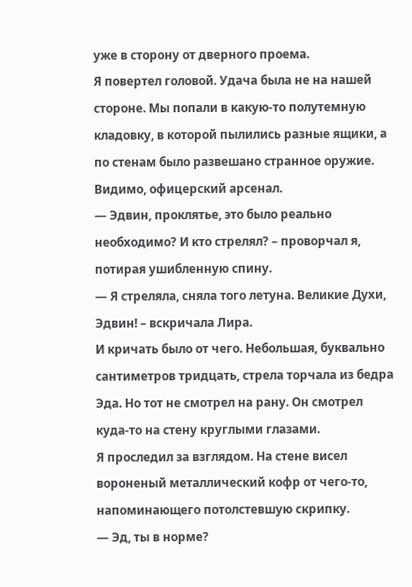уже в сторону от дверного проема.
Я повертел головой. Удача была не на нашей стороне. Мы попали в какую-то полутемную кладовку, в которой пылились разные ящики, а по стенам было развешано странное оружие. Видимо, офицерский арсенал.
— Эдвин, проклятье, это было реально необходимо? И кто стрелял? – проворчал я, потирая ушибленную спину.
— Я стреляла, сняла того летуна. Великие Духи, Эдвин! – вскричала Лира.
И кричать было от чего. Небольшая, буквально сантиметров тридцать, стрела торчала из бедра Эда. Но тот не смотрел на рану. Он смотрел куда-то на стену круглыми глазами.
Я проследил за взглядом. На стене висел вороненый металлический кофр от чего-то, напоминающего потолстевшую скрипку.
— Эд, ты в норме?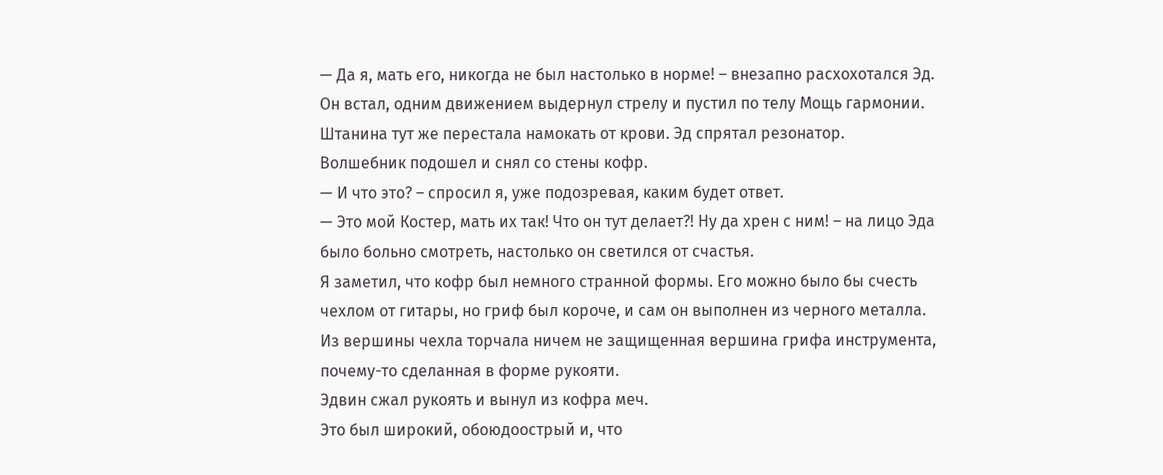— Да я, мать его, никогда не был настолько в норме! – внезапно расхохотался Эд.
Он встал, одним движением выдернул стрелу и пустил по телу Мощь гармонии. Штанина тут же перестала намокать от крови. Эд спрятал резонатор.
Волшебник подошел и снял со стены кофр.
— И что это? – спросил я, уже подозревая, каким будет ответ.
— Это мой Костер, мать их так! Что он тут делает?! Ну да хрен с ним! – на лицо Эда было больно смотреть, настолько он светился от счастья.
Я заметил, что кофр был немного странной формы. Его можно было бы счесть чехлом от гитары, но гриф был короче, и сам он выполнен из черного металла. Из вершины чехла торчала ничем не защищенная вершина грифа инструмента, почему-то сделанная в форме рукояти.
Эдвин сжал рукоять и вынул из кофра меч.
Это был широкий, обоюдоострый и, что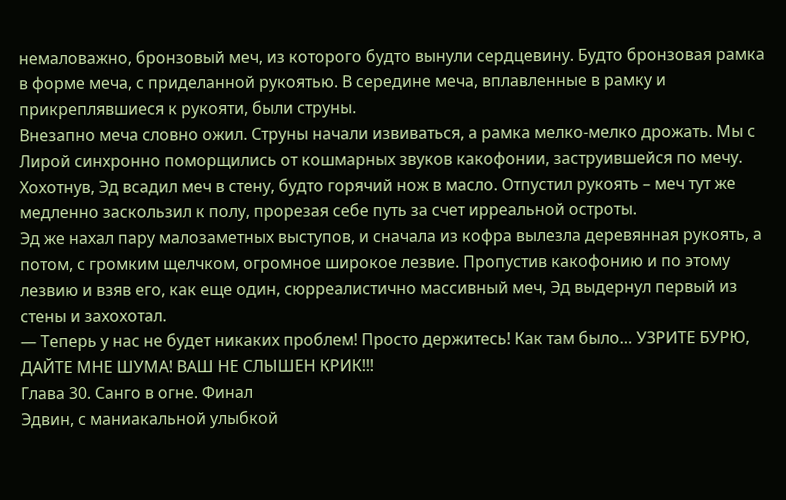немаловажно, бронзовый меч, из которого будто вынули сердцевину. Будто бронзовая рамка в форме меча, с приделанной рукоятью. В середине меча, вплавленные в рамку и прикреплявшиеся к рукояти, были струны.
Внезапно меча словно ожил. Струны начали извиваться, а рамка мелко-мелко дрожать. Мы с Лирой синхронно поморщились от кошмарных звуков какофонии, заструившейся по мечу.
Хохотнув, Эд всадил меч в стену, будто горячий нож в масло. Отпустил рукоять – меч тут же медленно заскользил к полу, прорезая себе путь за счет ирреальной остроты.
Эд же нахал пару малозаметных выступов, и сначала из кофра вылезла деревянная рукоять, а потом, с громким щелчком, огромное широкое лезвие. Пропустив какофонию и по этому лезвию и взяв его, как еще один, сюрреалистично массивный меч, Эд выдернул первый из стены и захохотал.
— Теперь у нас не будет никаких проблем! Просто держитесь! Как там было… УЗРИТЕ БУРЮ, ДАЙТЕ МНЕ ШУМА! ВАШ НЕ СЛЫШЕН КРИК!!!
Глава 30. Санго в огне. Финал
Эдвин, с маниакальной улыбкой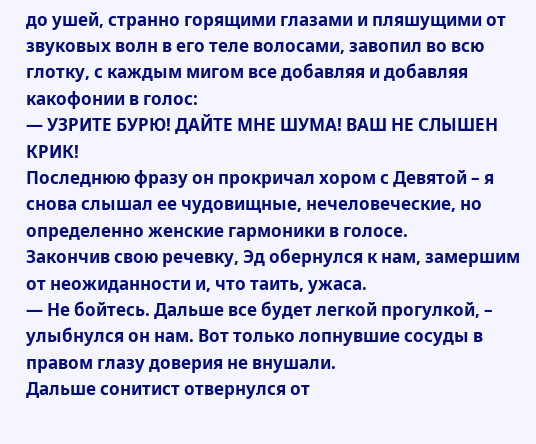до ушей, странно горящими глазами и пляшущими от звуковых волн в его теле волосами, завопил во всю глотку, с каждым мигом все добавляя и добавляя какофонии в голос:
— УЗРИТЕ БУРЮ! ДАЙТЕ МНЕ ШУМА! ВАШ НЕ СЛЫШЕН КРИК!
Последнюю фразу он прокричал хором с Девятой – я снова слышал ее чудовищные, нечеловеческие, но определенно женские гармоники в голосе.
Закончив свою речевку, Эд обернулся к нам, замершим от неожиданности и, что таить, ужаса.
— Не бойтесь. Дальше все будет легкой прогулкой, – улыбнулся он нам. Вот только лопнувшие сосуды в правом глазу доверия не внушали.
Дальше сонитист отвернулся от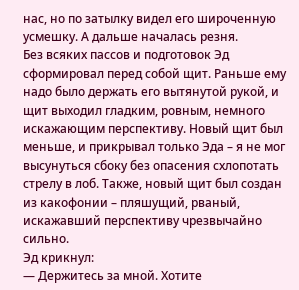нас, но по затылку видел его широченную усмешку. А дальше началась резня.
Без всяких пассов и подготовок Эд сформировал перед собой щит. Раньше ему надо было держать его вытянутой рукой, и щит выходил гладким, ровным, немного искажающим перспективу. Новый щит был меньше, и прикрывал только Эда – я не мог высунуться сбоку без опасения схлопотать стрелу в лоб. Также, новый щит был создан из какофонии – пляшущий, рваный, искажавший перспективу чрезвычайно сильно.
Эд крикнул:
— Держитесь за мной. Хотите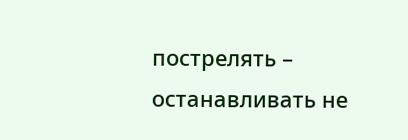пострелять – останавливать не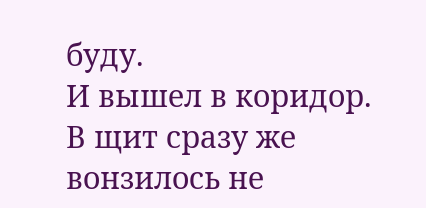буду.
И вышел в коридор.
В щит сразу же вонзилось не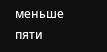меньше пяти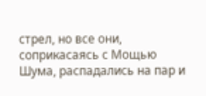стрел, но все они, соприкасаясь с Мощью Шума, распадались на пар и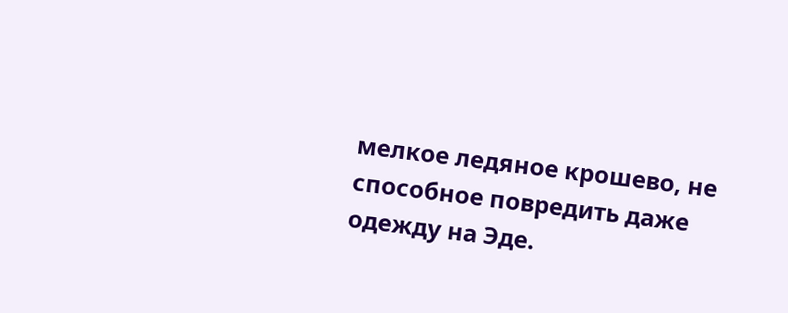мелкое ледяное крошево, не способное повредить даже одежду на Эде.